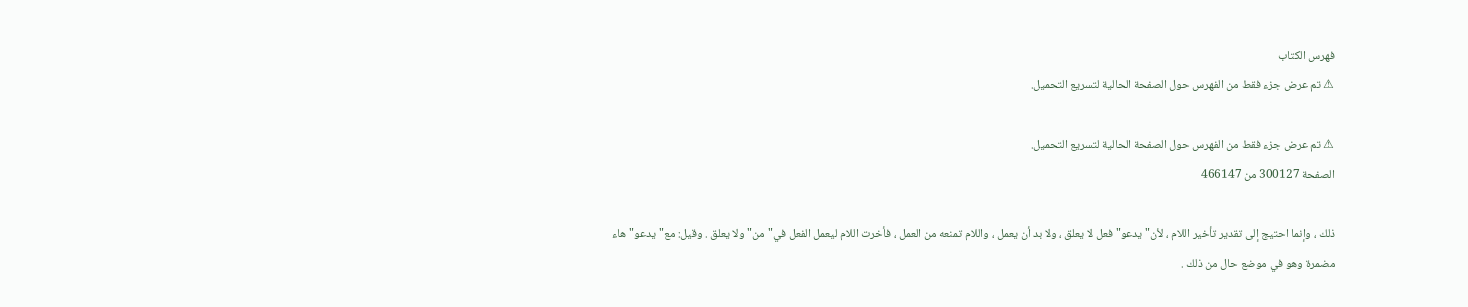فهرس الكتاب
⚠ تم عرض جزء فقط من الفهرس حول الصفحة الحالية لتسريع التحميل.

⚠ تم عرض جزء فقط من الفهرس حول الصفحة الحالية لتسريع التحميل.
الصفحة 300127 من 466147

ذلك ، وإنما احتيج إلى تقدير تأخير اللام ، لأن"يدعو"فعل لا يعلق ، ولا بد أن يعمل ، واللام تمنعه من العمل ، فأخرت اللام ليعمل الفعل في"من"ولا يعلق . وقيل: مع"يدعو"هاء مضمرة وهو في موضع حال من ذلك .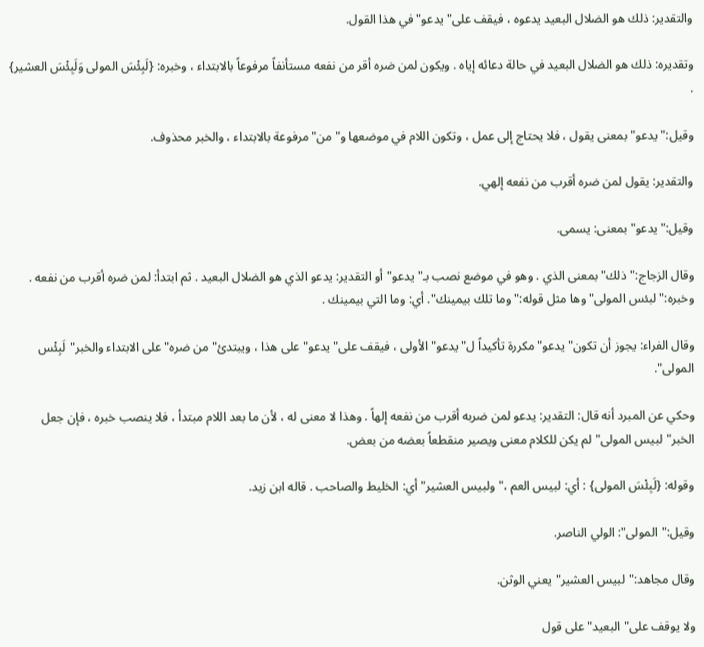والتقدير: ذلك هو الضلال البعيد يدعوه ، فيقف على"يدعو"في هذا القول.

وتقديره: ذلك هو الضلال البعيد في حالة دعائه إياه . ويكون لمن ضره أقر من نفعه مستأنفاً مرفوعاً بالابتداء ، وخبره: {لَبِئْسَ المولى وَلَبِئْسَ العشير} .

وقيل:"يدعو"بمعنى يقول ، فلا يحتاج إلى عمل ، وتكون اللام في موضعها و"من"مرفوعة بالابتداء ، والخبر محذوف.

والتقدير: يقول لمن ضره أقرب من نفعه إلهي.

وقيل:"يدعو"بمعنى: يسمى.

وقال الزجاج:"ذلك"بمعنى الذي . وهو في موضع نصب بـ"يدعو"أو التقدير: يدعو الذي هو الضلال البعيد . ثم ابتدأ: لمن ضره أقرب من نفعه . وخبره:"لبئس المولى"وها مثل قوله:"وما تلك بيمينك". أي: وما التي بيمينك .

وقال الفراء: يجوز أن تكون"يدعو"مكررة تأكيداً ل"يدعو"الأولى ، فيقف على"يدعو"على هذا ، ويبتدئ"من ضره"على الابتداء والخبر"لَبِئْس المولى".

وحكي عن المبرد أنه قال: التقدير: يدعو لمن ضربه أقرب من نفعه إلهاً . وهذا لا معنى له ، لأن ما بعد اللام مبتدأ ، فلا ينصب خبره ، فإن جعل الخبر"لبيس المولى"لم يكن للكلام معنى ويصير منقطعاً بعضه من بعض.

وقوله: {لَبِئْسَ المولى} : أي: لبيس العم ،"ولبيس العشير"أي: الخليط والصاحب . قاله ابن زيد.

وقيل:"المولى": الولي الناصر.

وقال مجاهد:"لبيس العشير"يعني الوثن.

ولا يوقف على"البعيد"على قول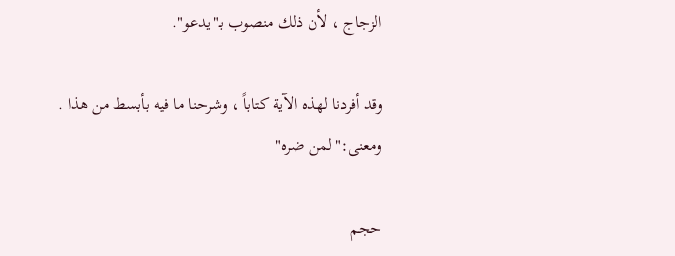الزجاج ، لأن ذلك منصوب بـ"يدعو".

وقد أفردنا لهذه الآية كتاباً ، وشرحنا ما فيه بأبسط من هذا . ومعنى:"لمن ضره"

حجم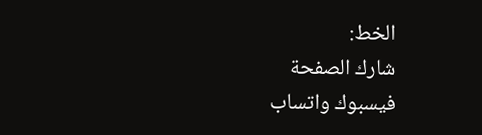الخط:
شارك الصفحة
فيسبوك واتساب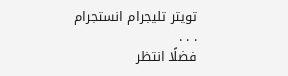تويتر تليجرام انستجرام
. . .
فضلًا انتظر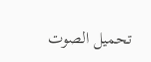تحميل الصوت